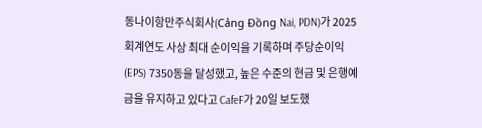동나이항만주식회사(Cảng Đồng Nai, PDN)가 2025 회계연도 사상 최대 순이익을 기록하며 주당순이익(EPS) 7350동을 달성했고, 높은 수준의 현금 및 은행예금을 유지하고 있다고 CafeF가 20일 보도했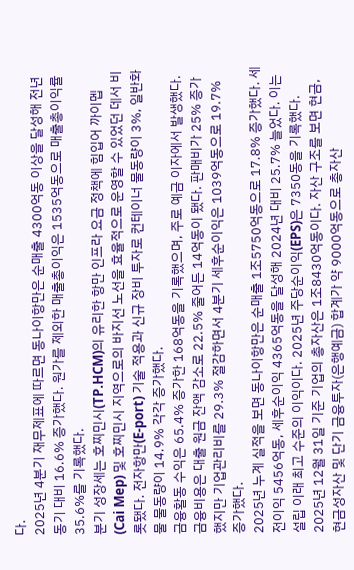다.
2025년 4분기 재무제표에 따르면 동나이항만은 순매출 4300억동 이상을 달성해 전년 동기 대비 16.6% 증가했다. 원가를 제외한 매출총이익은 1535억동으로 매출총이익률 35.6%를 기록했다.
분기 성장세는 호찌민시(TP.HCM)의 유리한 항만 인프라 요금 정책에 힘입어 까이멥(Cai Mep) 및 호찌민시 지역으로의 바지선 노선을 효율적으로 운영할 수 있었던 데서 비롯됐다. 전자항만(E-port) 기술 적용과 신규 장비 투자로 컨테이너 물동량이 3%, 일반화물 물동량이 14.9% 각각 증가했다.
금융활동 수익은 65.4% 증가한 168억동을 기록했으며, 주로 예금 이자에서 발생했다. 금융비용은 대출 원금 잔액 감소로 22.5% 줄어든 14억동이 됐다. 판매비가 25% 증가했지만 기업관리비를 29.3% 절감하면서 4분기 세후순이익은 1039억동으로 19.7% 증가했다.
2025년 누계 실적을 보면 동나이항만은 순매출 1조5750억동으로 17.8% 증가했다. 세전이익 5456억동, 세후순이익 4365억동을 달성해 2024년 대비 25.7% 늘었다. 이는 설립 이래 최고 수준의 이익이다. 2025년 주당순이익(EPS)은 7350동을 기록했다.
2025년 12월 31일 기준 기업의 총자산은 1조8430억동이다. 자산 구조를 보면 현금, 현금성자산 및 단기 금융투자(은행예금) 합계가 약 9000억동으로 총자산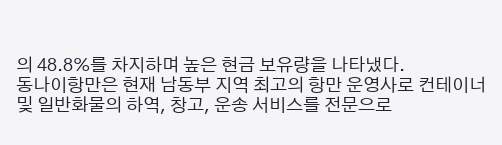의 48.8%를 차지하며 높은 현금 보유량을 나타냈다.
동나이항만은 현재 남동부 지역 최고의 항만 운영사로 컨테이너 및 일반화물의 하역, 창고, 운송 서비스를 전문으로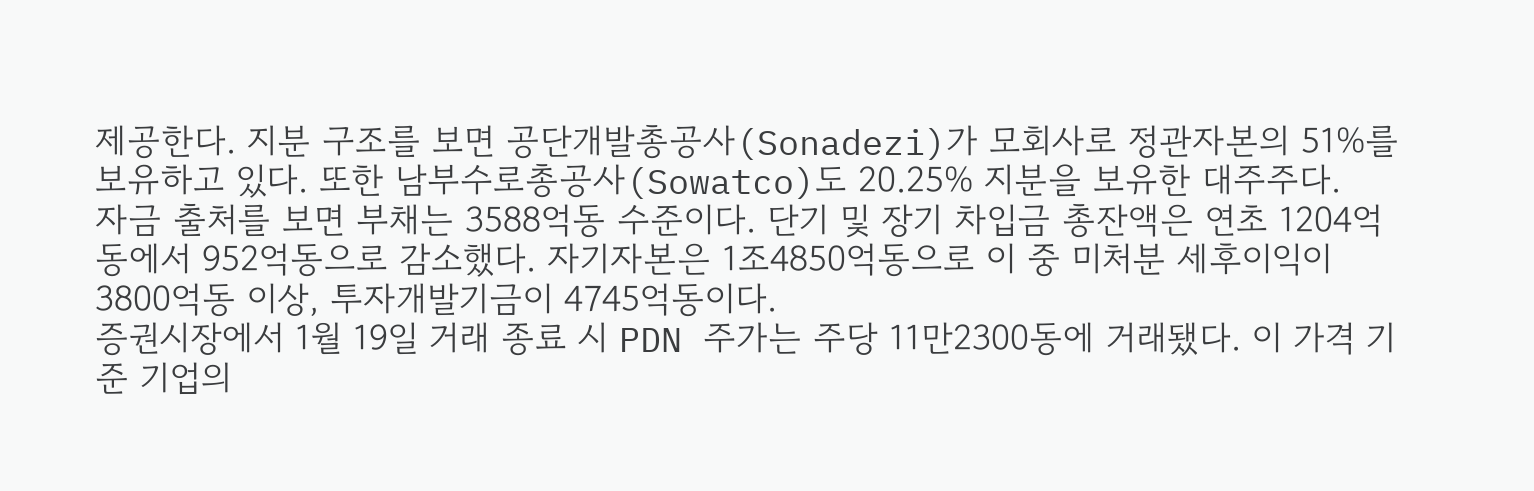제공한다. 지분 구조를 보면 공단개발총공사(Sonadezi)가 모회사로 정관자본의 51%를 보유하고 있다. 또한 남부수로총공사(Sowatco)도 20.25% 지분을 보유한 대주주다.
자금 출처를 보면 부채는 3588억동 수준이다. 단기 및 장기 차입금 총잔액은 연초 1204억동에서 952억동으로 감소했다. 자기자본은 1조4850억동으로 이 중 미처분 세후이익이 3800억동 이상, 투자개발기금이 4745억동이다.
증권시장에서 1월 19일 거래 종료 시 PDN 주가는 주당 11만2300동에 거래됐다. 이 가격 기준 기업의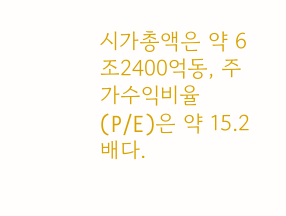시가총액은 약 6조2400억동, 주가수익비율(P/E)은 약 15.2배다.